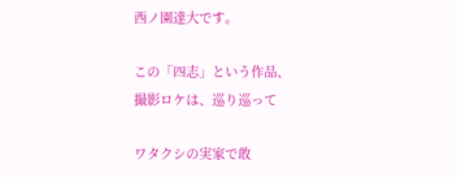西ノ園達大です。

この「四志」という作品、
撮影ロケは、巡り巡って

ワタクシの実家で敢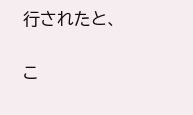行されたと、

こ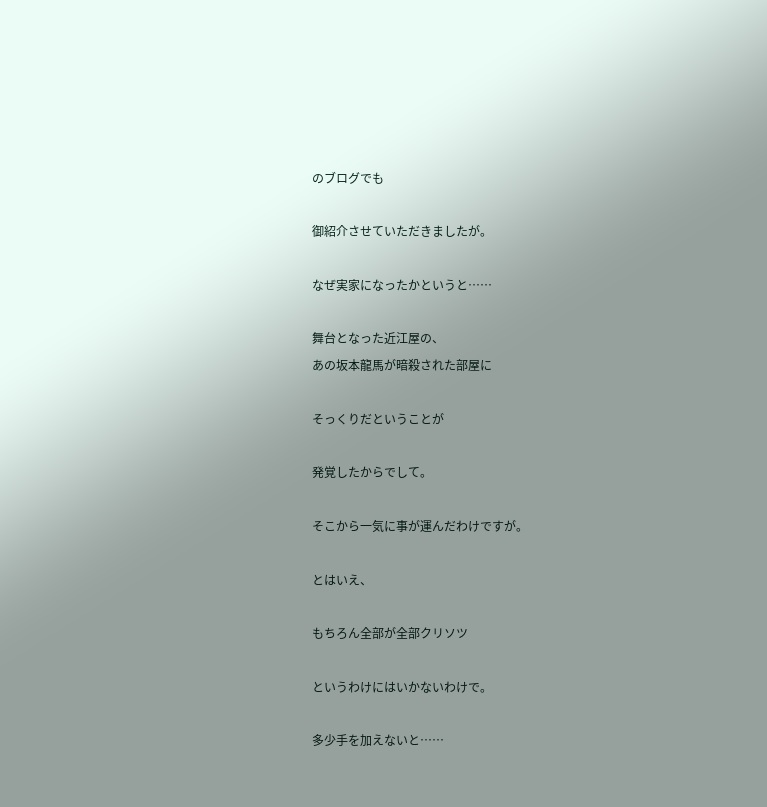のブログでも

御紹介させていただきましたが。

なぜ実家になったかというと……

舞台となった近江屋の、
あの坂本龍馬が暗殺された部屋に

そっくりだということが

発覚したからでして。

そこから一気に事が運んだわけですが。

とはいえ、

もちろん全部が全部クリソツ

というわけにはいかないわけで。

多少手を加えないと……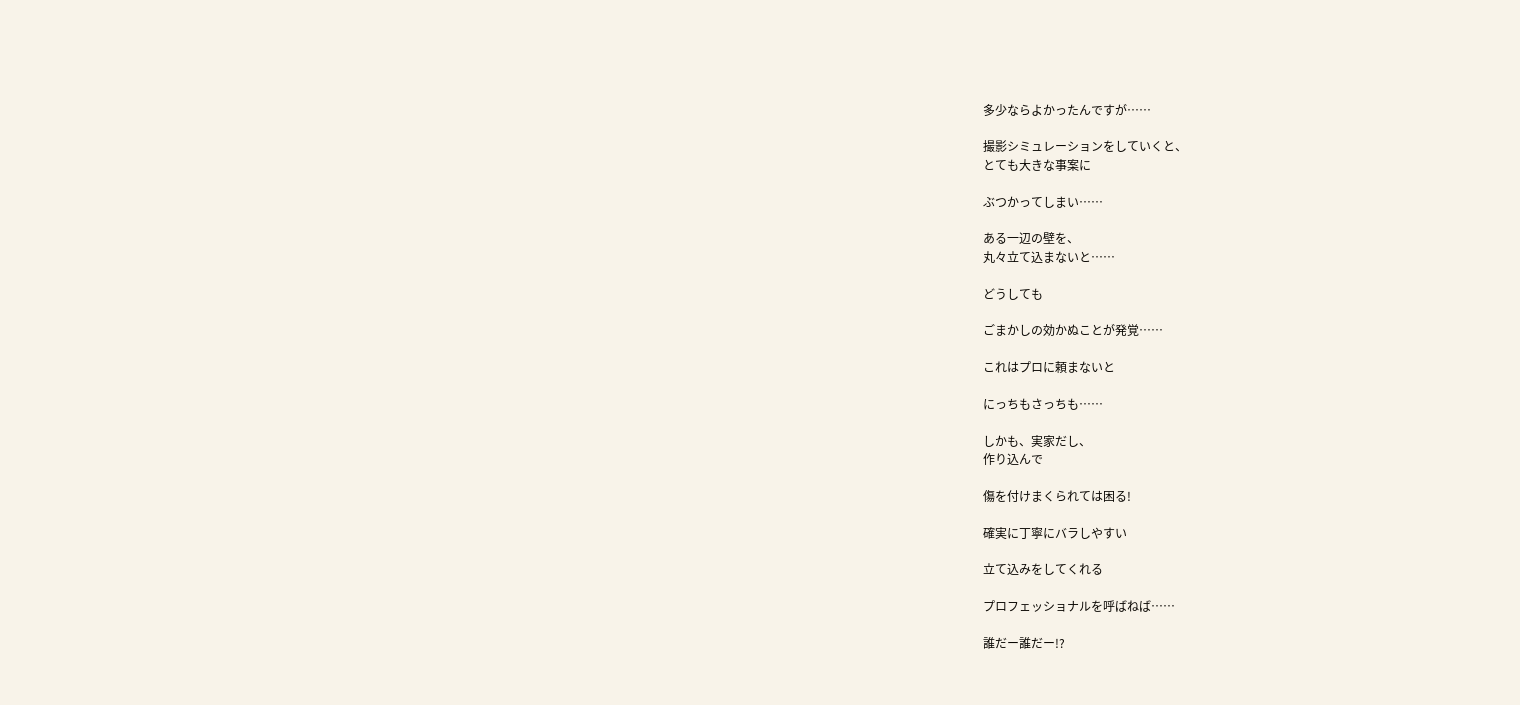多少ならよかったんですが……

撮影シミュレーションをしていくと、
とても大きな事案に

ぶつかってしまい……

ある一辺の壁を、
丸々立て込まないと……

どうしても

ごまかしの効かぬことが発覚……

これはプロに頼まないと

にっちもさっちも……

しかも、実家だし、
作り込んで

傷を付けまくられては困る!

確実に丁寧にバラしやすい

立て込みをしてくれる

プロフェッショナルを呼ばねば……

誰だー誰だー!?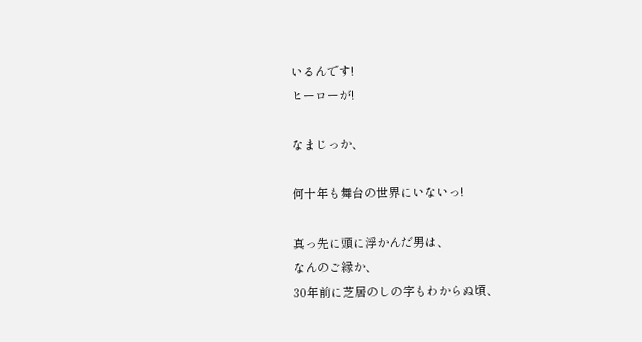いるんです!
ヒーローが!

なまじっか、

何十年も舞台の世界にいないっ!

真っ先に頭に浮かんだ男は、
なんのご縁か、
30年前に芝居のしの字もわからぬ頃、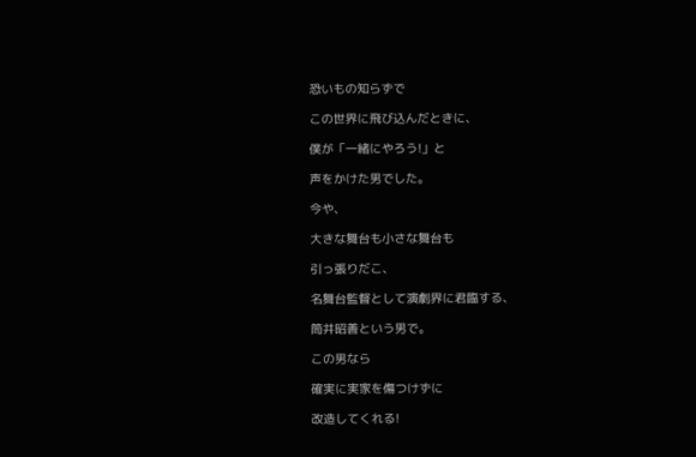恐いもの知らずで

この世界に飛び込んだときに、

僕が「一緒にやろう!」と

声をかけた男でした。

今や、

大きな舞台も小さな舞台も

引っ張りだこ、

名舞台監督として演劇界に君臨する、

筒井昭善という男で。

この男なら

確実に実家を傷つけずに

改造してくれる!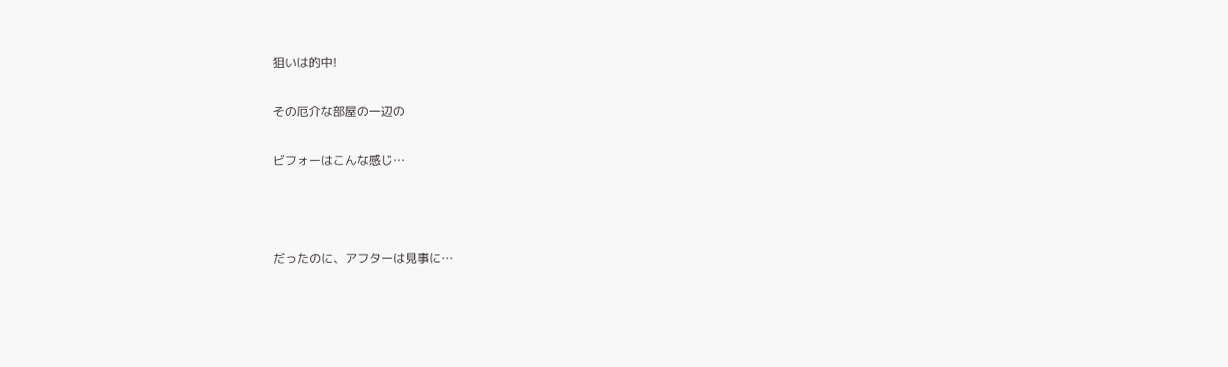狙いは的中!

その厄介な部屋の一辺の

ビフォーはこんな感じ…



だったのに、アフターは見事に…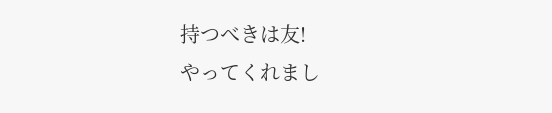持つべきは友!
やってくれまし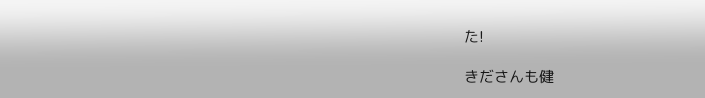た!

きださんも健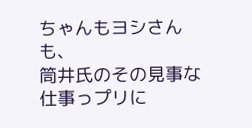ちゃんもヨシさんも、
筒井氏のその見事な仕事っプリに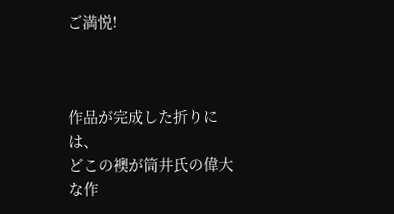ご満悦!



作品が完成した折りには、
どこの襖が筒井氏の偉大な作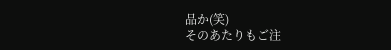品か(笑)
そのあたりもご注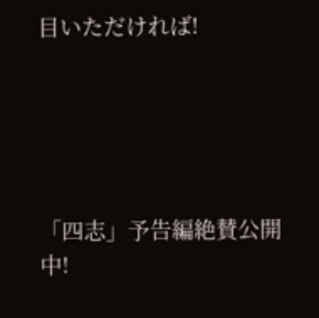目いただければ!





「四志」予告編絶賛公開中!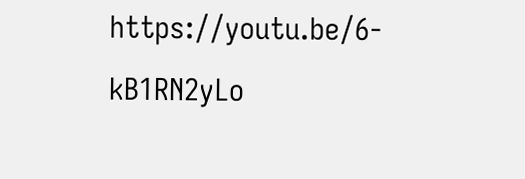https://youtu.be/6-kB1RN2yLo